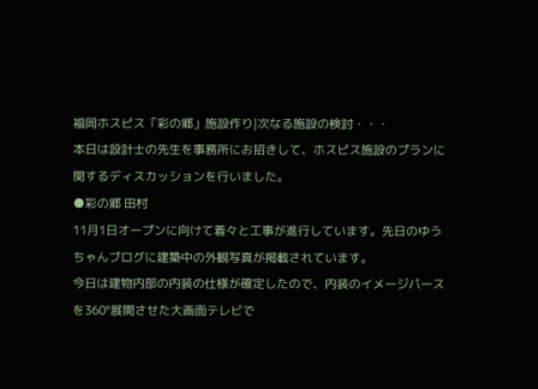福岡ホスピス「彩の郷」施設作り|次なる施設の検討・・・
本日は設計士の先生を事務所にお招きして、ホスピス施設のプランに関するディスカッションを行いました。
●彩の郷 田村
11月1日オープンに向けて着々と工事が進行しています。先日のゆうちゃんブログに建築中の外観写真が掲載されています。
今日は建物内部の内装の仕様が確定したので、内装のイメージパースを360°展開させた大画面テレビで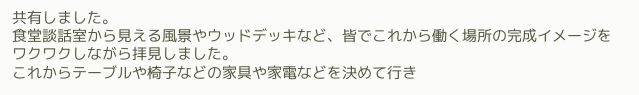共有しました。
食堂談話室から見える風景やウッドデッキなど、皆でこれから働く場所の完成イメージをワクワクしながら拝見しました。
これからテーブルや椅子などの家具や家電などを決めて行き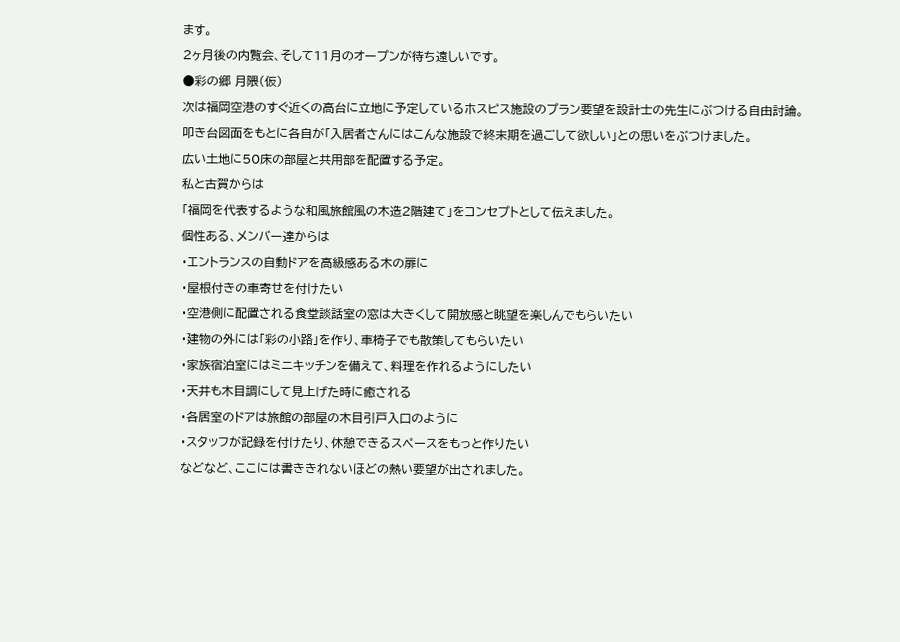ます。
2ヶ月後の内覧会、そして11月のオープンが待ち遠しいです。
●彩の郷 月隈(仮)
次は福岡空港のすぐ近くの高台に立地に予定しているホスピス施設のプラン要望を設計士の先生にぶつける自由討論。
叩き台図面をもとに各自が「入居者さんにはこんな施設で終末期を過ごして欲しい」との思いをぶつけました。
広い土地に50床の部屋と共用部を配置する予定。
私と古賀からは
「福岡を代表するような和風旅館風の木造2階建て」をコンセプトとして伝えました。
個性ある、メンバー達からは
・エントランスの自動ドアを高級感ある木の扉に
・屋根付きの車寄せを付けたい
・空港側に配置される食堂談話室の窓は大きくして開放感と眺望を楽しんでもらいたい
・建物の外には「彩の小路」を作り、車椅子でも散策してもらいたい
・家族宿泊室にはミニキッチンを備えて、料理を作れるようにしたい
・天井も木目調にして見上げた時に癒される
・各居室のドアは旅館の部屋の木目引戸入口のように
・スタッフが記録を付けたり、休憩できるスペースをもっと作りたい
などなど、ここには書ききれないほどの熱い要望が出されました。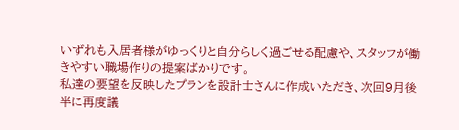いずれも入居者様がゆっくりと自分らしく過ごせる配慮や、スタッフが働きやすい職場作りの提案ばかりです。
私達の要望を反映したプランを設計士さんに作成いただき、次回9月後半に再度議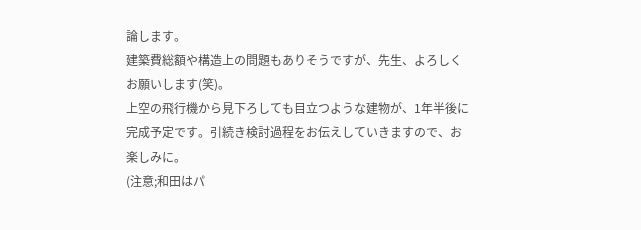論します。
建築費総額や構造上の問題もありそうですが、先生、よろしくお願いします(笑)。
上空の飛行機から見下ろしても目立つような建物が、1年半後に完成予定です。引続き検討過程をお伝えしていきますので、お楽しみに。
(注意;和田はパ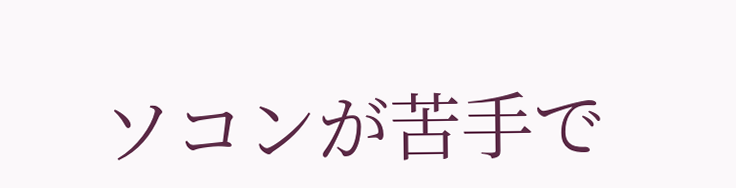ソコンが苦手で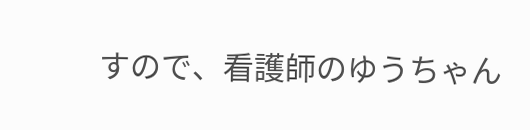すので、看護師のゆうちゃん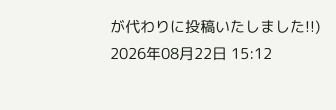が代わりに投稿いたしました!!)
2026年08月22日 15:12